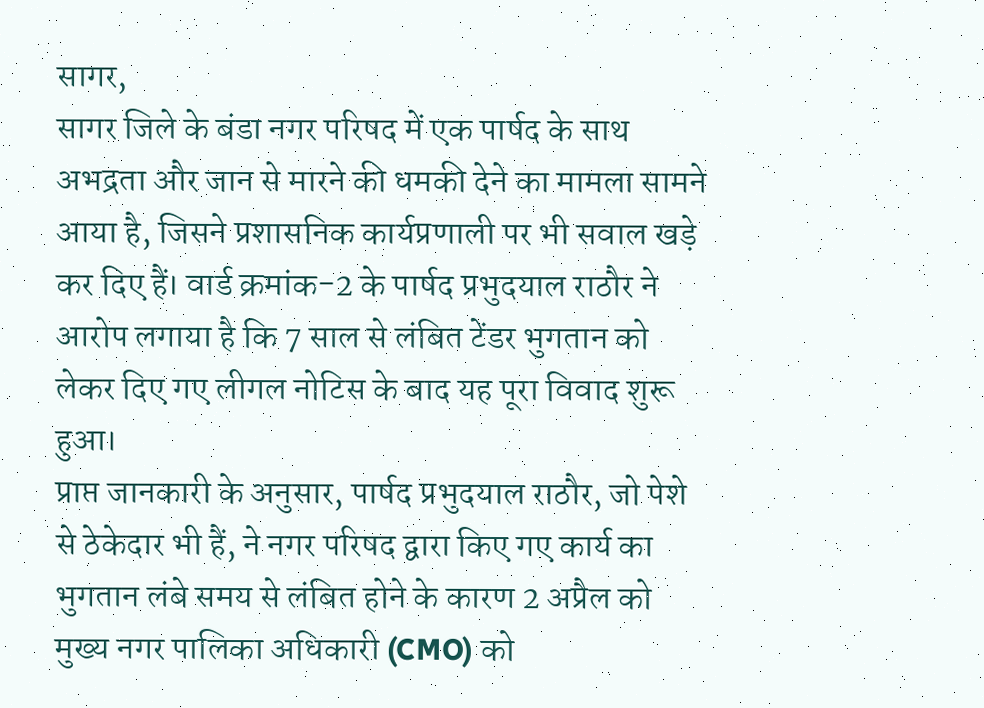सागर,
सागर जिले के बंडा नगर परिषद में एक पार्षद के साथ अभद्रता और जान से मारने की धमकी देने का मामला सामने आया है, जिसने प्रशासनिक कार्यप्रणाली पर भी सवाल खड़े कर दिए हैं। वार्ड क्रमांक-2 के पार्षद प्रभुदयाल राठौर ने आरोप लगाया है कि 7 साल से लंबित टेंडर भुगतान को लेकर दिए गए लीगल नोटिस के बाद यह पूरा विवाद शुरू हुआ।
प्राप्त जानकारी के अनुसार, पार्षद प्रभुदयाल राठौर, जो पेशे से ठेकेदार भी हैं, ने नगर परिषद द्वारा किए गए कार्य का भुगतान लंबे समय से लंबित होने के कारण 2 अप्रैल को मुख्य नगर पालिका अधिकारी (CMO) को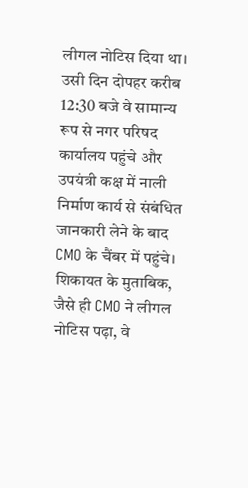लीगल नोटिस दिया था। उसी दिन दोपहर करीब 12:30 बजे वे सामान्य रूप से नगर परिषद कार्यालय पहुंचे और उपयंत्री कक्ष में नाली निर्माण कार्य से संबंधित जानकारी लेने के बाद CMO के चैंबर में पहुंचे।
शिकायत के मुताबिक, जैसे ही CMO ने लीगल नोटिस पढ़ा, वे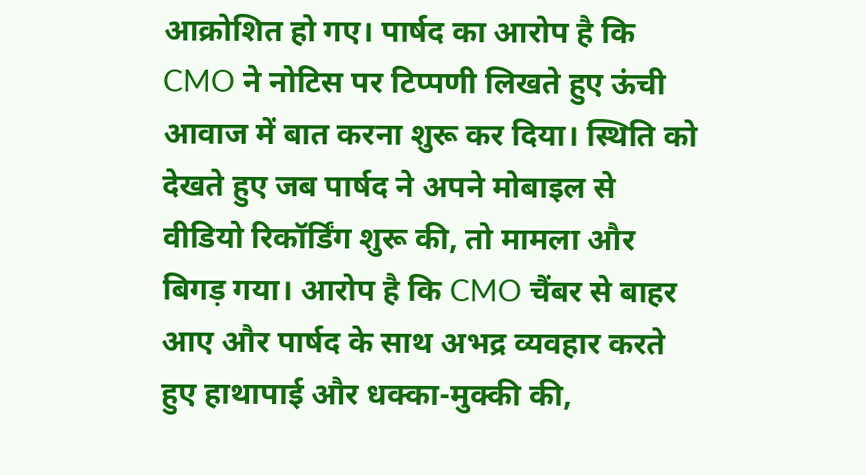आक्रोशित हो गए। पार्षद का आरोप है कि CMO ने नोटिस पर टिप्पणी लिखते हुए ऊंची आवाज में बात करना शुरू कर दिया। स्थिति को देखते हुए जब पार्षद ने अपने मोबाइल से वीडियो रिकॉर्डिंग शुरू की, तो मामला और बिगड़ गया। आरोप है कि CMO चैंबर से बाहर आए और पार्षद के साथ अभद्र व्यवहार करते हुए हाथापाई और धक्का-मुक्की की,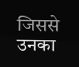जिससे उनका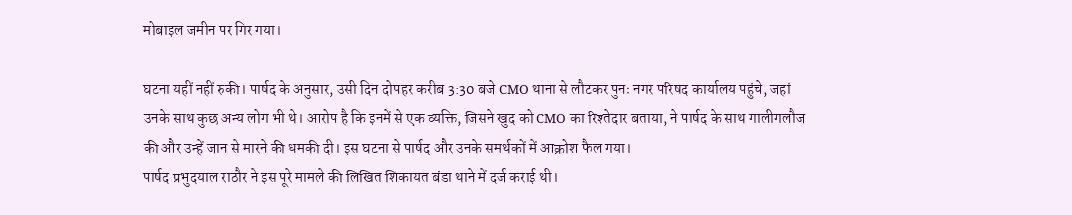मोबाइल जमीन पर गिर गया।

घटना यहीं नहीं रुकी। पार्षद के अनुसार, उसी दिन दोपहर करीब 3:30 बजे CMO थाना से लौटकर पुनः नगर परिषद कार्यालय पहुंचे, जहां उनके साथ कुछ अन्य लोग भी थे। आरोप है कि इनमें से एक व्यक्ति, जिसने खुद को CMO का रिश्तेदार बताया, ने पार्षद के साथ गालीगलौज की और उन्हें जान से मारने की धमकी दी। इस घटना से पार्षद और उनके समर्थकों में आक्रोश फैल गया।
पार्षद प्रभुदयाल राठौर ने इस पूरे मामले की लिखित शिकायत बंडा थाने में दर्ज कराई थी।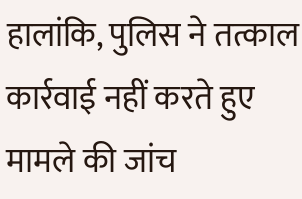हालांकि, पुलिस ने तत्काल कार्रवाई नहीं करते हुए मामले की जांच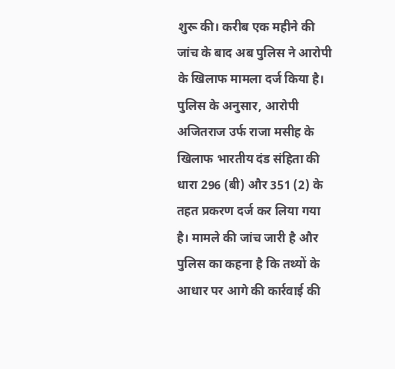शुरू की। करीब एक महीने की जांच के बाद अब पुलिस ने आरोपी के खिलाफ मामला दर्ज किया है।
पुलिस के अनुसार, आरोपी अजितराज उर्फ राजा मसीह के खिलाफ भारतीय दंड संहिता की धारा 296 (बी) और 351 (2) के तहत प्रकरण दर्ज कर लिया गया है। मामले की जांच जारी है और पुलिस का कहना है कि तथ्यों के आधार पर आगे की कार्रवाई की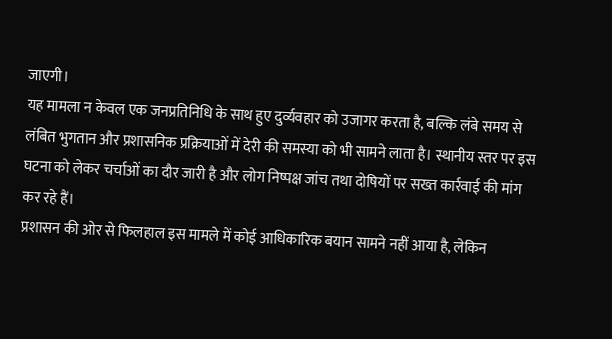जाएगी।
यह मामला न केवल एक जनप्रतिनिधि के साथ हुए दुर्व्यवहार को उजागर करता है, बल्कि लंबे समय से लंबित भुगतान और प्रशासनिक प्रक्रियाओं में देरी की समस्या को भी सामने लाता है। स्थानीय स्तर पर इस घटना को लेकर चर्चाओं का दौर जारी है और लोग निष्पक्ष जांच तथा दोषियों पर सख्त कार्रवाई की मांग कर रहे हैं।
प्रशासन की ओर से फिलहाल इस मामले में कोई आधिकारिक बयान सामने नहीं आया है, लेकिन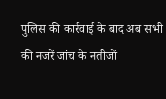पुलिस की कार्रवाई के बाद अब सभी की नजरें जांच के नतीजों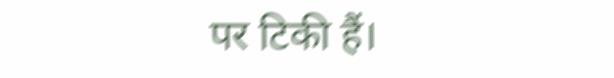पर टिकी हैं।